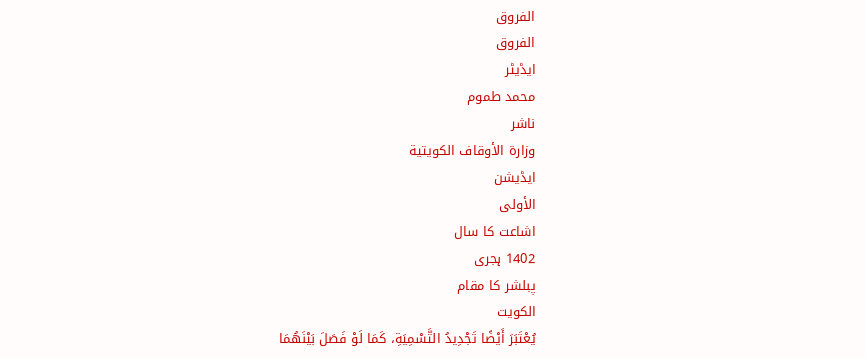الفروق
الفروق
ایڈیٹر
محمد طموم
ناشر
وزارة الأوقاف الكويتية
ایڈیشن
الأولى
اشاعت کا سال
1402 ہجری
پبلشر کا مقام
الكويت
يُعْتَبَرَ أَيْضًا تَجْدِيدُ التَّسْمِيَةِ، كَمَا لَوْ فَصَلَ بَيْنَهُمَا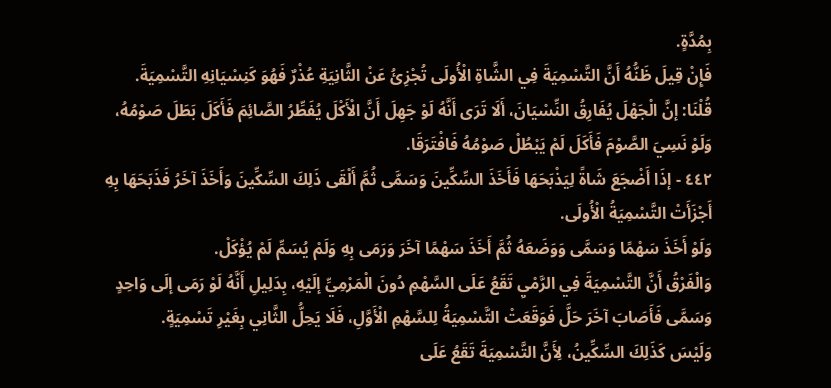بِمُدَّةٍ.
فَإِنْ قِيلَ ظَنُّهُ أَنَّ التَّسْمِيَةَ فِي الشَّاةِ الْأُولَى تُجْزِئُ عَنْ الثَّانِيَةِ عُذْرٌ فَهُوَ كَنِسْيَانِهِ التَّسْمِيَةَ.
قُلْنَا: إنَّ الْجَهْلَ يُفَارِقُ النِّسْيَانَ، أَلَا تَرَى أَنَّهُ لَوْ جَهِلَ أَنَّ الْأَكْلَ يُفَطِّرُ الصَّائِمَ فَأَكَلَ بَطَلَ صَوْمُهُ، وَلَوْ نَسِيَ الصَّوْمَ فَأَكَلَ لَمْ يَبْطُلْ صَوْمُهُ فَافْتَرَقَا.
٤٤٢ - إذَا أَضْجَعَ شَاةً لِيَذْبَحَهَا فَأَخَذَ السِّكِّينَ وَسَمَّى ثُمَّ أَلْقَى ذَلِكَ السِّكِّينَ وَأَخَذَ آخَرُ فَذَبَحَهَا بِهِ أَجْزَأَتْ التَّسْمِيَةُ الْأُولَى.
وَلَوْ أَخَذَ سَهْمًا وَسَمَّى وَوَضَعَهُ ثُمَّ أَخَذَ سَهْمًا آخَرَ وَرَمَى بِهِ وَلَمْ يُسَمِّ لَمْ يُؤْكَلْ.
وَالْفَرْقُ أَنَّ التَّسْمِيَةَ فِي الرَّمْيِ تَقَعُ عَلَى السَّهْمِ دُونَ الْمَرْمِيِّ إلَيْهِ، بِدَلِيلِ أَنَّهُ لَوْ رَمَى إلَى وَاحِدٍ وَسَمَّى فَأَصَابَ آخَرَ حَلَّ فَوَقَعَتْ التَّسْمِيَةُ لِلسَّهْمِ الْأَوَّلِ، فَلَا يَحِلُّ الثَّانِي بِغَيْرِ تَسْمِيَةٍ.
وَلَيْسَ كَذَلِكَ السِّكِّينُ، لِأَنَّ التَّسْمِيَةَ تَقَعُ عَلَى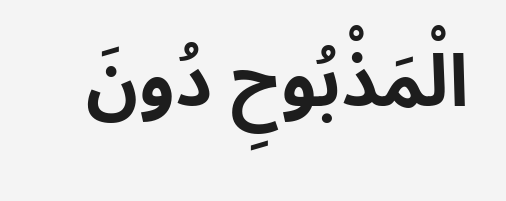الْمَذْبُوحِ دُونَ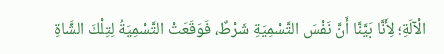الْآلَةِ؛ لِأَنَّا بَيَّنَّا أَنَّ نَفْسَ التَّسْمِيَةِ شَرْطٌ، فَوَقَعَتْ التَّسْمِيَةُ لِتِلْكَ الشَّاةِ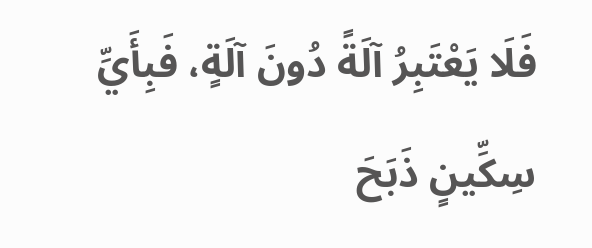فَلَا يَعْتَبِرُ آلَةً دُونَ آلَةٍ، فَبِأَيِّ سِكِّينٍ ذَبَحَ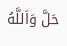حَلَّ وَاَللَّهُ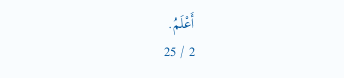أَعْلَمُ.
2 / 25